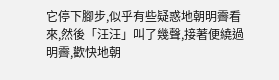它停下腳步,似乎有些疑惑地朝明霽看來,然後「汪汪」叫了幾聲,接著便繞過明霽,歡快地朝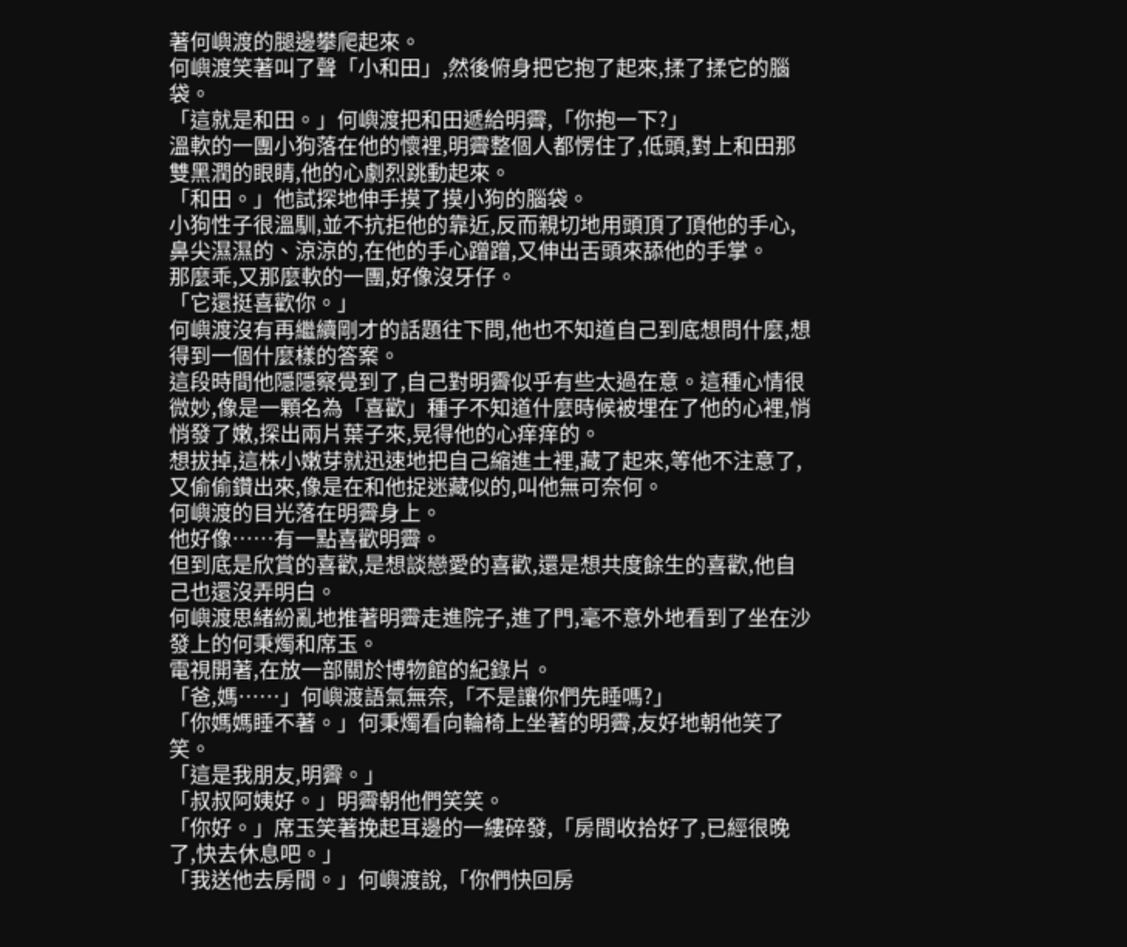著何嶼渡的腿邊攀爬起來。
何嶼渡笑著叫了聲「小和田」,然後俯身把它抱了起來,揉了揉它的腦袋。
「這就是和田。」何嶼渡把和田遞給明霽,「你抱一下?」
溫軟的一團小狗落在他的懷裡,明霽整個人都愣住了,低頭,對上和田那雙黑潤的眼睛,他的心劇烈跳動起來。
「和田。」他試探地伸手摸了摸小狗的腦袋。
小狗性子很溫馴,並不抗拒他的靠近,反而親切地用頭頂了頂他的手心,鼻尖濕濕的、涼涼的,在他的手心蹭蹭,又伸出舌頭來舔他的手掌。
那麼乖,又那麼軟的一團,好像沒牙仔。
「它還挺喜歡你。」
何嶼渡沒有再繼續剛才的話題往下問,他也不知道自己到底想問什麼,想得到一個什麼樣的答案。
這段時間他隱隱察覺到了,自己對明霽似乎有些太過在意。這種心情很微妙,像是一顆名為「喜歡」種子不知道什麼時候被埋在了他的心裡,悄悄發了嫩,探出兩片葉子來,晃得他的心痒痒的。
想拔掉,這株小嫩芽就迅速地把自己縮進土裡,藏了起來,等他不注意了,又偷偷鑽出來,像是在和他捉迷藏似的,叫他無可奈何。
何嶼渡的目光落在明霽身上。
他好像……有一點喜歡明霽。
但到底是欣賞的喜歡,是想談戀愛的喜歡,還是想共度餘生的喜歡,他自己也還沒弄明白。
何嶼渡思緒紛亂地推著明霽走進院子,進了門,毫不意外地看到了坐在沙發上的何秉燭和席玉。
電視開著,在放一部關於博物館的紀錄片。
「爸,媽……」何嶼渡語氣無奈,「不是讓你們先睡嗎?」
「你媽媽睡不著。」何秉燭看向輪椅上坐著的明霽,友好地朝他笑了笑。
「這是我朋友,明霽。」
「叔叔阿姨好。」明霽朝他們笑笑。
「你好。」席玉笑著挽起耳邊的一縷碎發,「房間收拾好了,已經很晚了,快去休息吧。」
「我送他去房間。」何嶼渡說,「你們快回房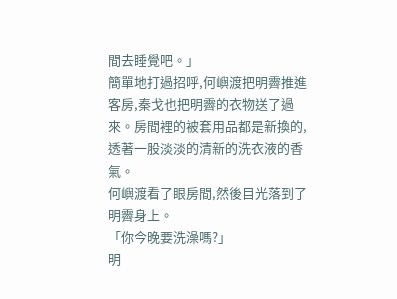間去睡覺吧。」
簡單地打過招呼,何嶼渡把明霽推進客房,秦戈也把明霽的衣物送了過來。房間裡的被套用品都是新換的,透著一股淡淡的清新的洗衣液的香氣。
何嶼渡看了眼房間,然後目光落到了明霽身上。
「你今晚要洗澡嗎?」
明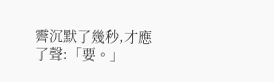霽沉默了幾秒,才應了聲:「要。」